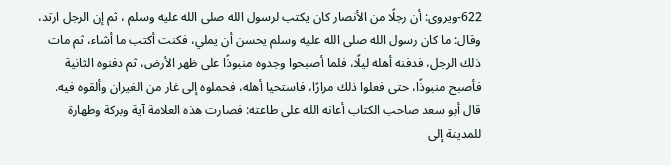622-ويروى: أن رجلًا من الأنصار كان يكتب لرسول الله صلى الله عليه وسلم ، ثم إن الرجل ارتد، وقال: ما كان رسول الله صلى الله عليه وسلم يحسن أن يملي، فكنت أكتب ما أشاء، ثم مات ذلك الرجل، فدفنه أهله ليلًا، فلما أصبحوا وجدوه منبوذًا على ظهر الأرض، ثم دفنوه الثانية فأصبح منبوذًا، حتى فعلوا ذلك مرارًا، فاستحيا أهله، فحملوه إلى غار من الغيران وألقوه فيه.
قال أبو سعد صاحب الكتاب أعانه الله على طاعته: فصارت هذه العلامة آية وبركة وطهارة للمدينة إلى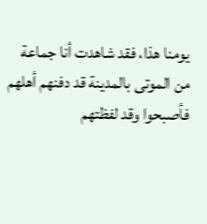يومنا هذا، فقد شاهدت أنا جماعة من الموتى بالمدينة قد دفنهم أهلهم فأصبحوا وقد لفظتهم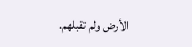الأرض ولم تقبلهم.